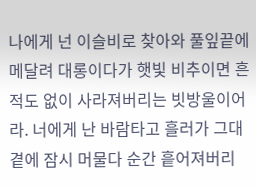나에게 넌 이슬비로 찾아와 풀잎끝에 메달려 대롱이다가 햇빛 비추이면 흔적도 없이 사라져버리는 빗방울이어라. 너에게 난 바람타고 흘러가 그대곁에 잠시 머물다 순간 흩어져버리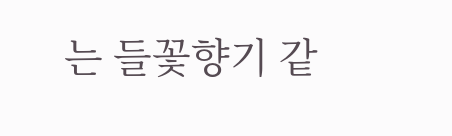는 들꽃향기 같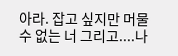아라. 잡고 싶지만 머물수 없는 너 그리고....나